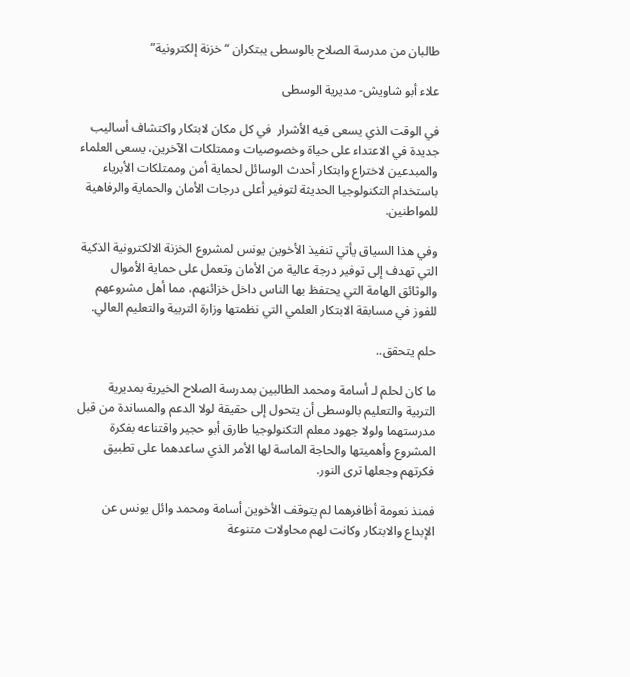طالبان من مدرسة الصلاح بالوسطى يبتكران “خزنة إلكترونية”

علاء أبو شاويش- مديرية الوسطى

في الوقت الذي يسعى فيه الأشرار  في كل مكان لابتكار واكتشاف أساليب جديدة في الاعتداء على حياة وخصوصيات وممتلكات الآخرين، يسعى العلماء والمبدعين لاختراع وابتكار أحدث الوسائل لحماية أمن وممتلكات الأبرياء باستخدام التكنولوجيا الحديثة لتوفير أعلى درجات الأمان والحماية والرفاهية للمواطنين.

وفي هذا السياق يأتي تنفيذ الأخوين يونس لمشروع الخزنة الالكترونية الذكية التي تهدف إلى توفير درجة عالية من الأمان وتعمل على حماية الأموال والوثائق الهامة التي يحتفظ بها الناس داخل خزائنهم، مما أهل مشروعهم للفوز في مسابقة الابتكار العلمي التي نظمتها وزارة التربية والتعليم العالي.

حلم يتحقق..

ما كان لحلم لـ أسامة ومحمد الطالبين بمدرسة الصلاح الخيرية بمديرية التربية والتعليم بالوسطى أن يتحول إلى حقيقة لولا الدعم والمساندة من قبل مدرستهما ولولا جهود معلم التكنولوجيا طارق أبو حجير واقتناعه بفكرة المشروع وأهميتها والحاجة الماسة لها الأمر الذي ساعدهما على تطبيق فكرتهم وجعلها ترى النور.

فمنذ نعومة أظافرهما لم يتوقف الأخوين أسامة ومحمد وائل يونس عن الإبداع والابتكار وكانت لهم محاولات متنوعة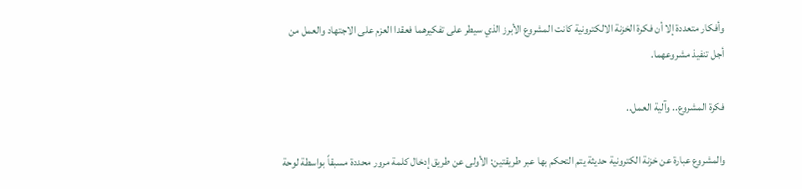وأفكار متعددة إلا أن فكرة الخزنة الالكترونية كانت المشروع الأبرز الذي سيطر على تفكيرهما فعقدا العزم على الاجتهاد والعمل من أجل تنفيذ مشروعهما.

فكرة المشروع.. وآلية العمل..

والمشروع عبارة عن خزنة الكترونية حديثة يتم التحكم بها عبر طريقتين: الأولى عن طريق إدخال كلمة مرور محددة مسبقاً بواسطة لوحة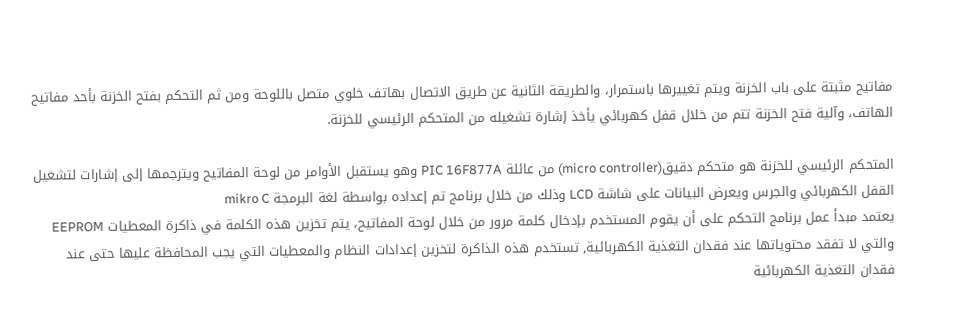مفاتيح مثبتة على باب الخزنة ويتم تغييرها باستمرار، والطريقة الثانية عن طريق الاتصال بهاتف خلوي متصل باللوحة ومن ثم التحكم بفتح الخزنة بأحد مفاتيح الهاتف، وآلية فتح الخزنة تتم من خلال قفل كهربائي يأخذ إشارة تشغيله من المتحكم الرئيسي للخزنة.

المتحكم الرئيسي للخزنة هو متحكم دقيق(micro controller) من عائلة PIC 16F877A وهو يستقبل الأوامر من لوحة المفاتيح ويترجمها إلى إشارات لتشغيل القفل الكهربائي والجرس ويعرض البيانات على شاشة LCD وذلك من خلال برنامج تم إعداده بواسطة لغة البرمجة mikro C
يعتمد مبدأ عمل برنامج التحكم على أن يقوم المستخدم بإدخال كلمة مرور من خلال لوحة المفاتيح، يتم تخزين هذه الكلمة في ذاكرة المعطيات EEPROM والتي لا تفقد محتوياتها عند فقدان التغذية الكهربائية, تستخدم هذه الذاكرة لتخزين إعدادات النظام والمعطيات التي يجب المحافظة عليها حتى عند فقدان التغذية الكهربائية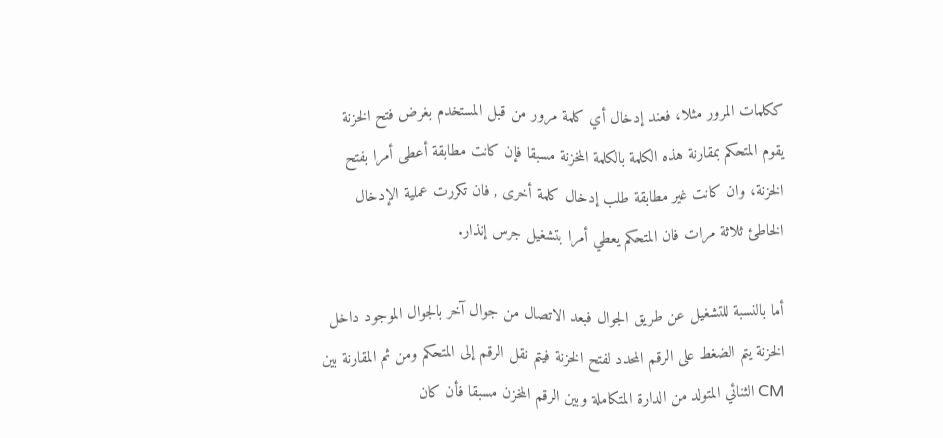ككلمات المرور مثلا، فعند إدخال أي كلمة مرور من قبل المستخدم بغرض فتح الخزنة يقوم المتحكم بمقارنة هذه الكلمة بالكلمة المخزنة مسبقا فإن كانت مطابقة أعطى أمرا بفتح الخزنة، وان كانت غير مطابقة طلب إدخال كلمة أخرى , فان تكررت عملية الإدخال الخاطئ ثلاثة مرات فان المتحكم يعطي أمرا بتشغيل جرس إنذار.

أما بالنسبة للتشغيل عن طريق الجوال فبعد الاتصال من جوال آخر بالجوال الموجود داخل الخزنة يتم الضغط على الرقم المحدد لفتح الخزنة فيتم نقل الرقم إلى المتحكم ومن ثم المقارنة بين CM الثنائي المتولد من الدارة المتكاملة وبين الرقم المخزن مسبقا فأن كان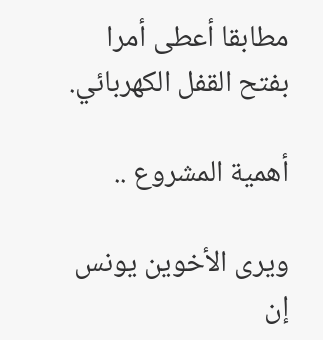مطابقا أعطى أمرا بفتح القفل الكهربائي.

أهمية المشروع ..

ويرى الأخوين يونس إن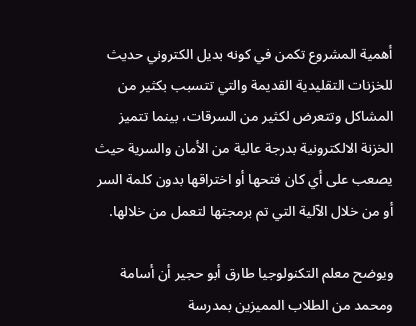أهمية المشروع تكمن في كونه بديل الكتروني حديث للخزنات التقليدية القديمة والتي تتسبب بكثير من المشاكل وتتعرض لكثير من السرقات، بينما تتميز الخزنة الالكترونية بدرجة عالية من الأمان والسرية حيث يصعب على أي كان فتحها أو اختراقها بدون كلمة السر أو من خلال الآلية التي تم برمجتها لتعمل من خلالها.

ويوضح معلم التكنولوجيا طارق أبو حجير أن أسامة ومحمد من الطلاب المميزين بمدرسة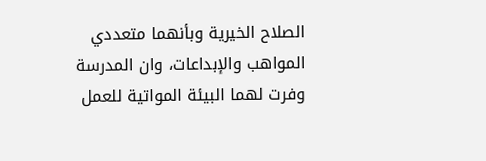الصلاح الخيرية وبأنهما متعددي المواهب والإبداعات، وان المدرسة وفرت لهما البيئة المواتية للعمل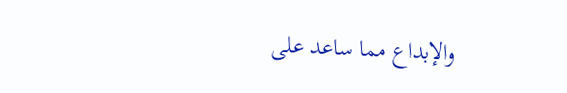والإبداع مما ساعد على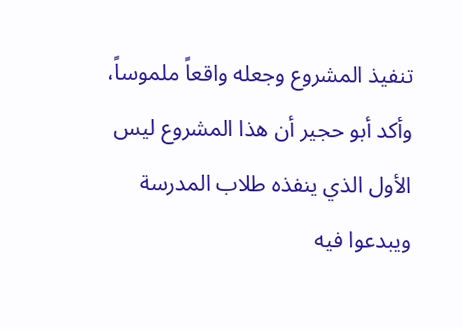تنفيذ المشروع وجعله واقعاً ملموساً، وأكد أبو حجير أن هذا المشروع ليس الأول الذي ينفذه طلاب المدرسة ويبدعوا فيه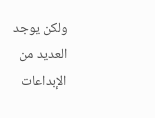ولكن يوجد العديد من الإبداعات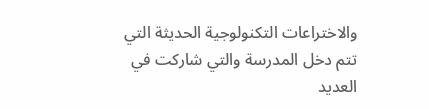والاختراعات التكنولوجية الحديثة التي تتم دخل المدرسة والتي شاركت في العديد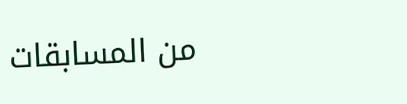من المسابقات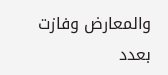والمعارض وفازت بعدد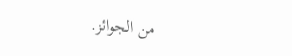من الجوائز.